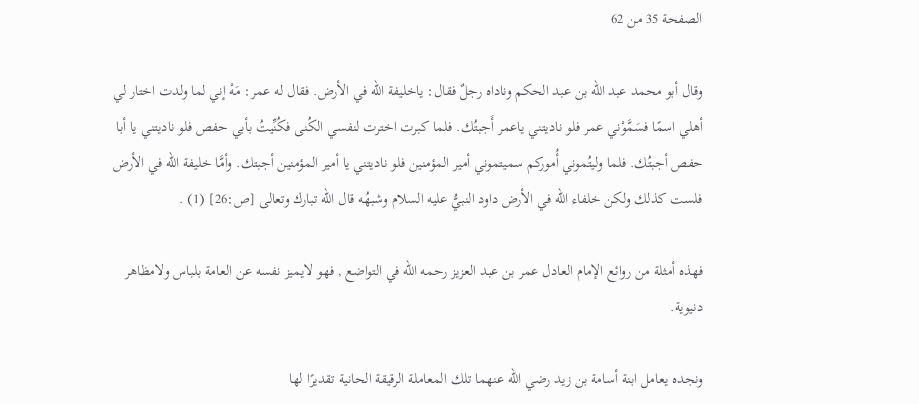الصفحة 35 من 62

وقال أبو محمد عبد الله بن عبد الحكم وناداه رجلٌ فقال: ياخليفة الله في الأرض. فقال له عمر: مَهْ إني لما ولدت اختار لي أهلي اسمًا فسَمَّوْني عمر فلو ناديتني ياعمر أَجبتُك. فلما كبرت اخترت لنفسي الكُنى فكُنِّيتُ بأبي حفص فلو ناديتني يا أبا حفص أجبتُك. فلما وليتُموني أُموركم سميتموني أمير المؤمنين فلو ناديتني يا أمير المؤمنين أجبتك. وأمَّا خليفة الله في الأرض فلست كذلك ولكن خلفاء الله في الأرض داود النبيُّ عليه السلام وشبهُه قال الله تبارك وتعالى [ص:26] (1) .

فهذه أمثلة من روائع الإمام العادل عمر بن عبد العزيز رحمه الله في التواضع , فهو لايميز نفسه عن العامة بلباس ولامظاهر دنيوية.

ونجده يعامل ابنة أسامة بن زيد رضي الله عنهما تلك المعاملة الرقيقة الحانية تقديرًا لها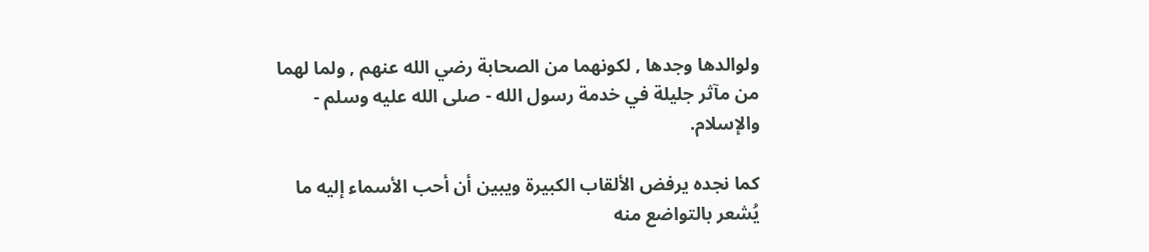ولوالدها وجدها , لكونهما من الصحابة رضي الله عنهم , ولما لهما من مآثر جليلة في خدمة رسول الله - صلى الله عليه وسلم - والإسلام.

كما نجده يرفض الألقاب الكبيرة ويبين أن أحب الأسماء إليه ما يُشعر بالتواضع منه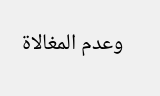وعدم المغالاة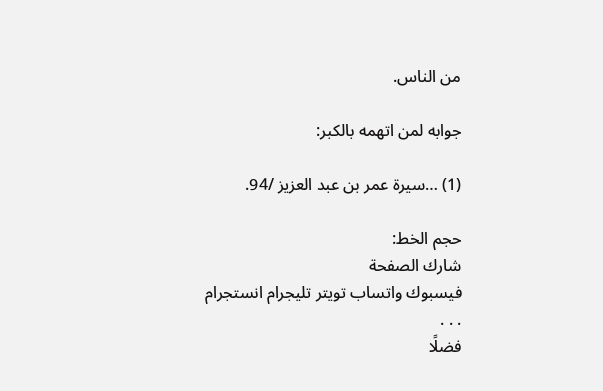من الناس.

جوابه لمن اتهمه بالكبر:

(1) …سيرة عمر بن عبد العزيز /94.

حجم الخط:
شارك الصفحة
فيسبوك واتساب تويتر تليجرام انستجرام
. . .
فضلًا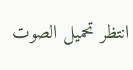انتظر تحميل الصوت